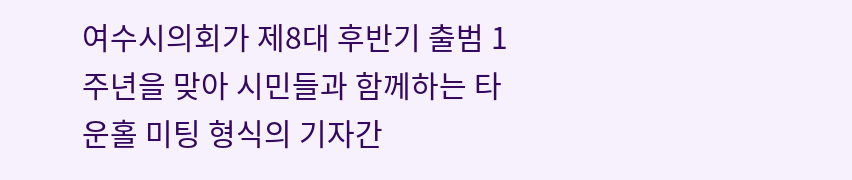여수시의회가 제8대 후반기 출범 1주년을 맞아 시민들과 함께하는 타운홀 미팅 형식의 기자간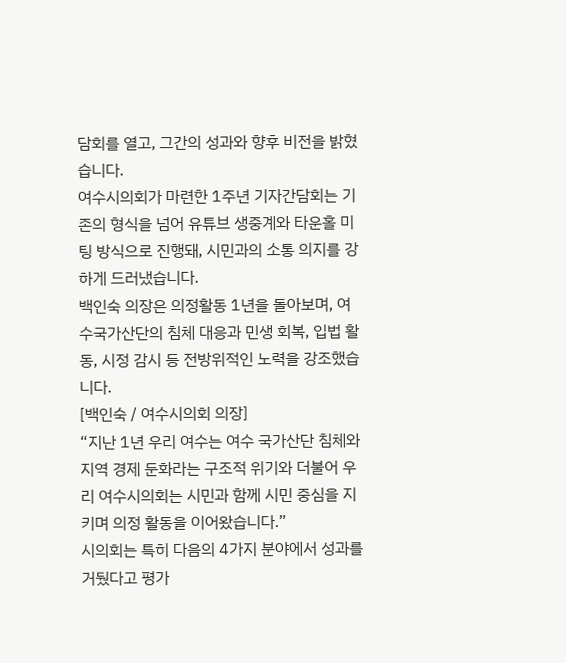담회를 열고, 그간의 성과와 향후 비전을 밝혔습니다.
여수시의회가 마련한 1주년 기자간담회는 기존의 형식을 넘어 유튜브 생중계와 타운홀 미팅 방식으로 진행돼, 시민과의 소통 의지를 강하게 드러냈습니다.
백인숙 의장은 의정활동 1년을 돌아보며, 여수국가산단의 침체 대응과 민생 회복, 입법 활동, 시정 감시 등 전방위적인 노력을 강조했습니다.
[백인숙 / 여수시의회 의장]
“지난 1년 우리 여수는 여수 국가산단 침체와 지역 경제 둔화라는 구조적 위기와 더불어 우리 여수시의회는 시민과 함께 시민 중심을 지키며 의정 활동을 이어왔습니다.”
시의회는 특히 다음의 4가지 분야에서 성과를 거뒀다고 평가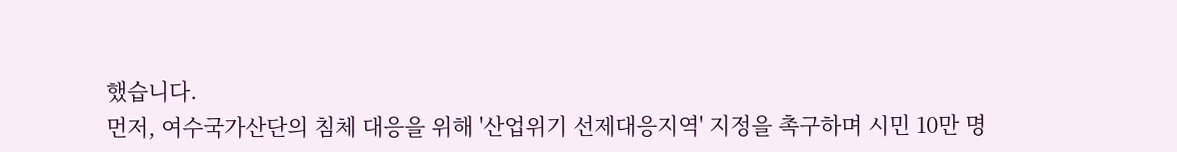했습니다.
먼저, 여수국가산단의 침체 대응을 위해 '산업위기 선제대응지역' 지정을 촉구하며 시민 10만 명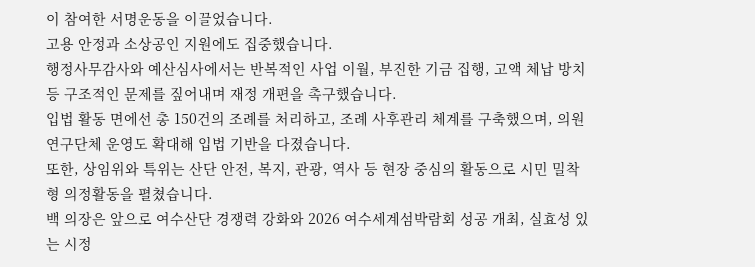이 참여한 서명운동을 이끌었습니다.
고용 안정과 소상공인 지원에도 집중했습니다.
행정사무감사와 예산심사에서는 반복적인 사업 이월, 부진한 기금 집행, 고액 체납 방치 등 구조적인 문제를 짚어내며 재정 개편을 촉구했습니다.
입법 활동 면에선 총 150건의 조례를 처리하고, 조례 사후관리 체계를 구축했으며, 의원 연구단체 운영도 확대해 입법 기반을 다졌습니다.
또한, 상임위와 특위는 산단 안전, 복지, 관광, 역사 등 현장 중심의 활동으로 시민 밀착형 의정활동을 펼쳤습니다.
백 의장은 앞으로 여수산단 경쟁력 강화와 2026 여수세계섬박람회 성공 개최, 실효성 있는 시정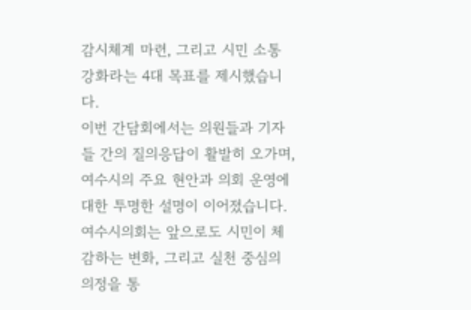감시체계 마련, 그리고 시민 소통 강화라는 4대 목표를 제시했습니다.
이번 간담회에서는 의원들과 기자들 간의 질의응답이 활발히 오가며, 여수시의 주요 현안과 의회 운영에 대한 투명한 설명이 이어졌습니다.
여수시의회는 앞으로도 시민이 체감하는 변화, 그리고 실천 중심의 의정을 통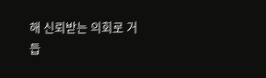해 신뢰받는 의회로 거듭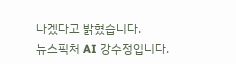나겠다고 밝혔습니다.
뉴스픽처 AI 강수정입니다.